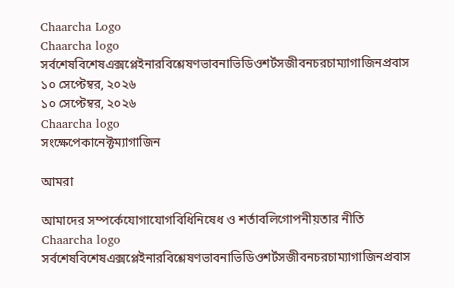Chaarcha Logo
Chaarcha logo
সর্বশেষবিশেষএক্সপ্লেইনারবিশ্লেষণভাবনাভিডিওশর্টসজীবনচরচাম্যাগাজিনপ্রবাস
১০ সেপ্টেম্বর, ২০২৬
১০ সেপ্টেম্বর, ২০২৬
Chaarcha logo
সংক্ষেপেকানেক্টম্যাগাজিন

আমরা

আমাদের সম্পর্কেযোগাযোগবিধিনিষেধ ও শর্তাবলিগোপনীয়তার নীতি
Chaarcha logo
সর্বশেষবিশেষএক্সপ্লেইনারবিশ্লেষণভাবনাভিডিওশর্টসজীবনচরচাম্যাগাজিনপ্রবাস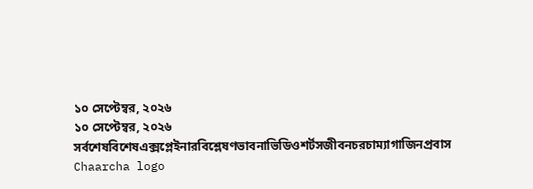১০ সেপ্টেম্বর, ২০২৬
১০ সেপ্টেম্বর, ২০২৬
সর্বশেষবিশেষএক্সপ্লেইনারবিশ্লেষণভাবনাভিডিওশর্টসজীবনচরচাম্যাগাজিনপ্রবাস
Chaarcha logo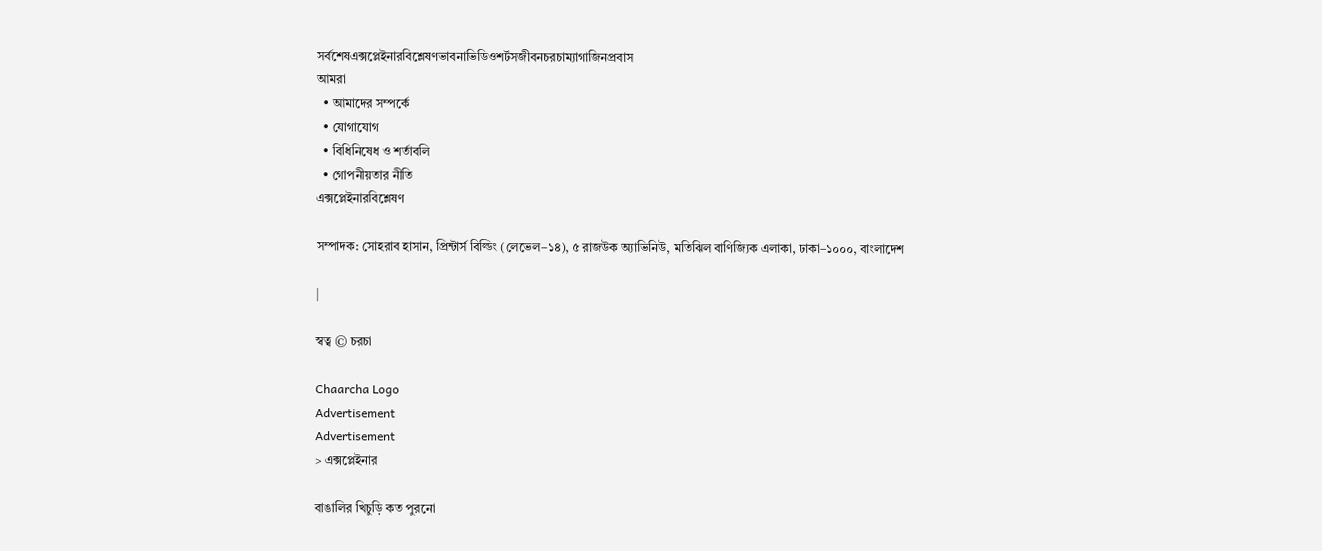সর্বশেষএক্সপ্লেইনারবিশ্লেষণভাবনাভিডিওশর্টসজীবনচরচাম্যাগাজিনপ্রবাস
আমরা
  • আমাদের সম্পর্কে
  • যোগাযোগ
  • বিধিনিষেধ ও শর্তাবলি
  • গোপনীয়তার নীতি
এক্সপ্লেইনারবিশ্লেষণ

সম্পাদক: সোহরাব হাসান, প্রিন্টার্স বিল্ডিং (লেভেল–১৪), ৫ রাজউক অ্যাভিনিউ, মতিঝিল বাণিজ্যিক এলাকা, ঢাকা–১০০০, বাংলাদেশ

|

স্বত্ব © চরচা

Chaarcha Logo
Advertisement
Advertisement
> এক্সপ্লেইনার

বাঙালির খিচুড়ি কত পুরনো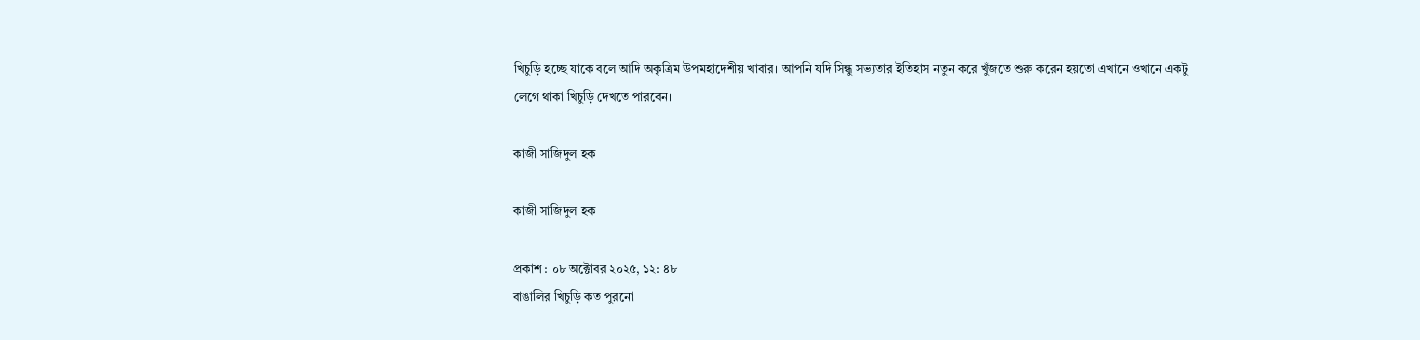খিচুড়ি হচ্ছে যাকে বলে আদি অকৃত্রিম উপমহাদেশীয় খাবার। আপনি যদি সিন্ধু সভ্যতার ইতিহাস নতুন করে খুঁজতে শুরু করেন হয়তো এখানে ওখানে একটু লেগে থাকা খিচুড়ি দেখতে পারবেন।

কাজী সাজিদুল হক

কাজী সাজিদুল হক

প্রকাশ : ০৮ অক্টোবর ২০২৫, ১২: ৪৮
বাঙালির খিচুড়ি কত পুরনো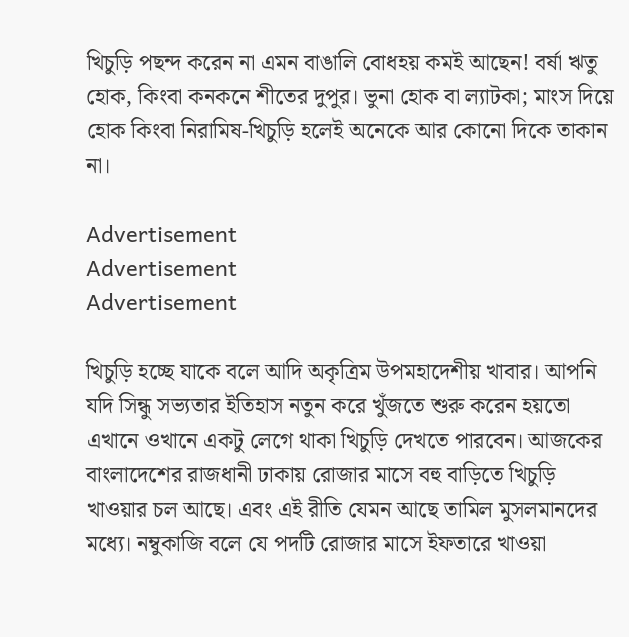খিচুড়ি পছন্দ করেন না এমন বাঙালি বোধহয় কমই আছেন! বর্ষা ঋতু হোক, কিংবা কনকনে শীতের দুপুর। ভুনা হোক বা ল্যাটকা; মাংস দিয়ে হোক কিংবা নিরামিষ-খিচুড়ি হলেই অনেকে আর কোনো দিকে তাকান না।

Advertisement
Advertisement
Advertisement

খিচুড়ি হচ্ছে যাকে বলে আদি অকৃত্রিম উপমহাদেশীয় খাবার। আপনি যদি সিন্ধু সভ্যতার ইতিহাস নতুন করে খুঁজতে শুরু করেন হয়তো এখানে ওখানে একটু লেগে থাকা খিচুড়ি দেখতে পারবেন। আজকের বাংলাদেশের রাজধানী ঢাকায় রোজার মাসে বহু বাড়িতে খিচুড়ি খাওয়ার চল আছে। এবং এই রীতি যেমন আছে তামিল মুসলমানদের মধ্যে। নম্বুকাজি বলে যে পদটি রোজার মাসে ইফতারে খাওয়া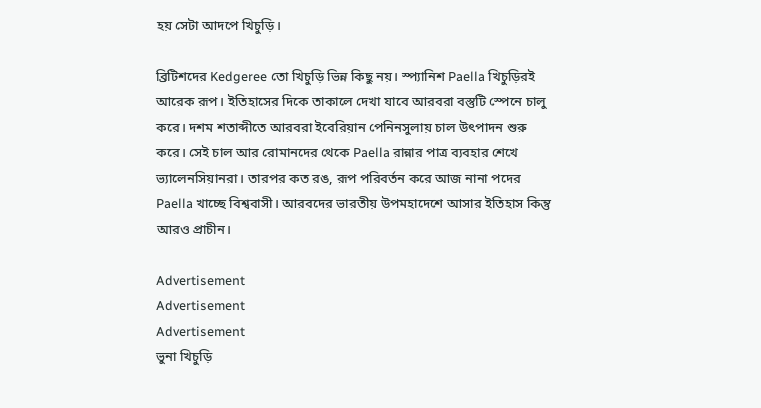হয় সেটা আদপে খিচুড়ি।

ব্রিটিশদের Kedgeree তো খিচুড়ি ভিন্ন কিছু নয়। স্প্যানিশ Paella খিচুড়িরই আরেক রূপ। ইতিহাসের দিকে তাকালে দেখা যাবে আরবরা বস্তুটি স্পেনে চালু করে। দশম শতাব্দীতে আরবরা ইবেরিয়ান পেনিনসুলায় চাল উৎপাদন শুরু করে। সেই চাল আর রোমানদের থেকে Paella রান্নার পাত্র ব্যবহার শেখে ভ্যালেনসিয়ানরা। তারপর কত রঙ, রূপ পরিবর্তন করে আজ নানা পদের Paella খাচ্ছে বিশ্ববাসী। আরবদের ভারতীয় উপমহাদেশে আসার ইতিহাস কিন্তু আরও প্রাচীন।

Advertisement
Advertisement
Advertisement
ভুনা খিচুড়ি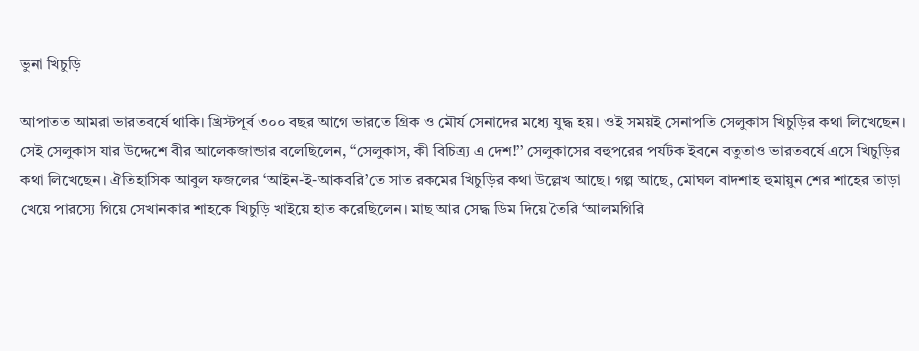ভুনা খিচুড়ি

আপাতত আমরা ভারতবর্ষে থাকি। খ্রিস্টপূর্ব ৩০০ বছর আগে ভারতে গ্রিক ও মৌর্য সেনাদের মধ্যে যুদ্ধ হয়। ওই সময়ই সেনাপতি সেলুকাস খিচুড়ির কথা লিখেছেন। সেই সেলুকাস যার উদ্দেশে বীর আলেকজান্ডার বলেছিলেন, ‘‘সেলুকাস, কী বিচিত্র্য এ দেশ!’’ সেলুকাসের বহুপরের পর্যটক ইবনে বতুতাও ভারতবর্ষে এসে খিচুড়ির কথা লিখেছেন। ঐতিহাসিক আবুল ফজলের ‘আইন-ই-আকবরি’তে সাত রকমের খিচুড়ির কথা উল্লেখ আছে। গল্প আছে, মোঘল বাদশাহ হুমায়ুন শের শাহের তাড়া খেয়ে পারস্যে গিয়ে সেখানকার শাহকে খিচুড়ি খাইয়ে হাত করেছিলেন। মাছ আর সেদ্ধ ডিম দিয়ে তৈরি ‘আলমগিরি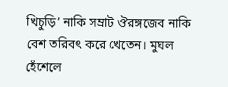খিচুড়ি’ নাকি সম্রাট ঔরঙ্গজেব নাকি বেশ তরিবৎ করে খেতেন। মুঘল হেঁশেলে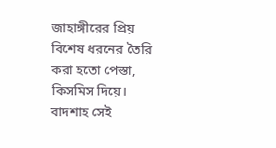জাহাঙ্গীরের প্রিয় বিশেষ ধরনের তৈরি করা হতো পেস্তা, কিসমিস দিয়ে। বাদশাহ সেই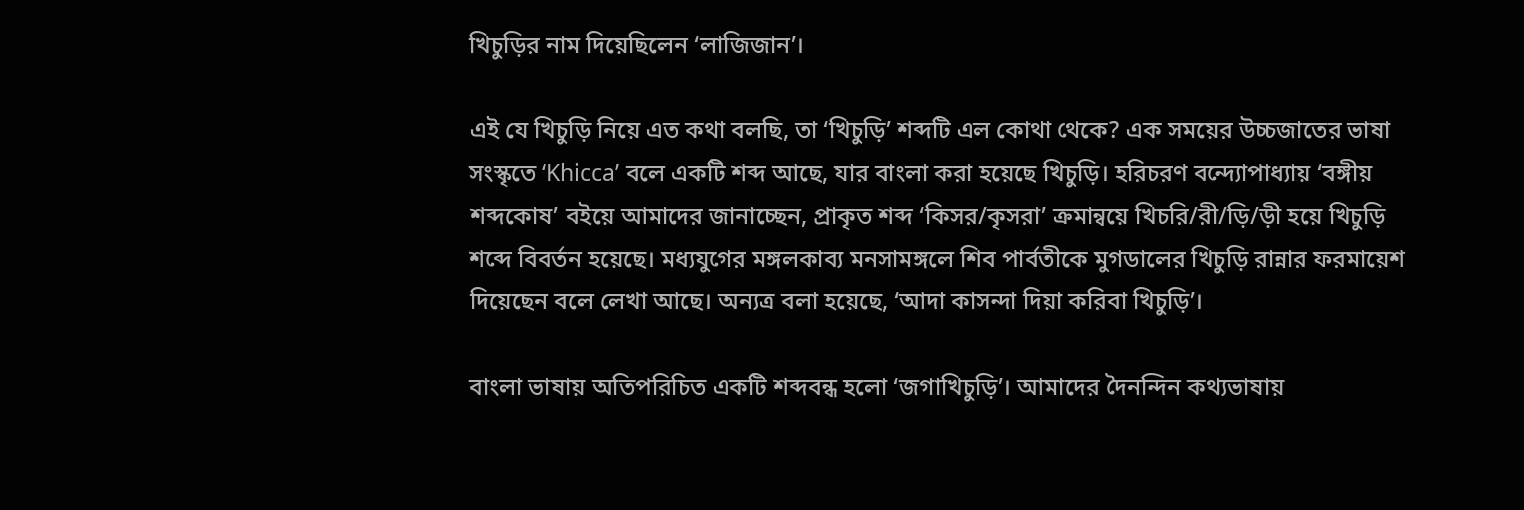খিচুড়ির নাম দিয়েছিলেন ‘লাজিজান’।

এই যে খিচুড়ি নিয়ে এত কথা বলছি, তা ‘খিচুড়ি’ শব্দটি এল কোথা থেকে? এক সময়ের উচ্চজাতের ভাষা সংস্কৃতে ‘Khicca’ বলে একটি শব্দ আছে, যার বাংলা করা হয়েছে খিচুড়ি। হরিচরণ বন্দ্যোপাধ্যায় ‘বঙ্গীয় শব্দকোষ’ বইয়ে আমাদের জানাচ্ছেন, প্রাকৃত শব্দ ‘কিসর/কৃসরা’ ক্রমান্বয়ে খিচরি/রী/ড়ি/ড়ী হয়ে খিচুড়ি শব্দে বিবর্তন হয়েছে। মধ্যযুগের মঙ্গলকাব্য মনসামঙ্গলে শিব পার্বতীকে মুগডালের খিচুড়ি রান্নার ফরমায়েশ দিয়েছেন বলে লেখা আছে। অন্যত্র বলা হয়েছে, ‘আদা কাসন্দা দিয়া করিবা খিচুড়ি’।

বাংলা ভাষায় অতিপরিচিত একটি শব্দবন্ধ হলো ‘জগাখিচুড়ি’। আমাদের দৈনন্দিন কথ্যভাষায়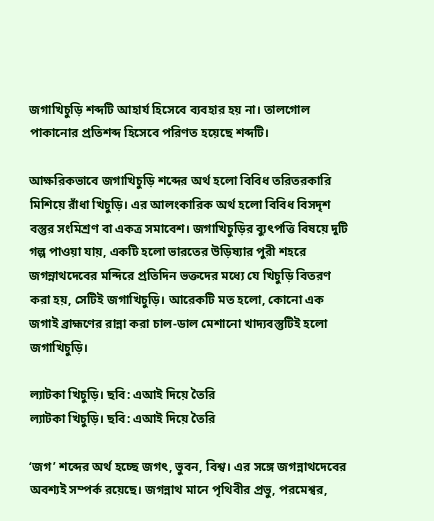জগাখিচুড়ি শব্দটি আহার্য হিসেবে ব্যবহার হয় না। তালগোল পাকানোর প্রতিশব্দ হিসেবে পরিণত হয়েছে শব্দটি।

আক্ষরিকভাবে জগাখিচুড়ি শব্দের অর্থ হলো বিবিধ তরিতরকারি মিশিয়ে রাঁধা খিচুড়ি। এর আলংকারিক অর্থ হলো বিবিধ বিসদৃশ বস্তুর সংমিশ্রণ বা একত্র সমাবেশ। জগাখিচুড়ির ব্যুৎপত্তি বিষয়ে দুটি গল্প পাওয়া যায়, একটি হলো ভারতের উড়িষ্যার পুরী শহরে জগন্নাথদেবের মন্দিরে প্রতিদিন ভক্তদের মধ্যে যে খিচুড়ি বিতরণ করা হয়, সেটিই জগাখিচুড়ি। আরেকটি মত হলো, কোনো এক জগাই ব্রাহ্মণের রান্না করা চাল-ডাল মেশানো খাদ্যবস্তুটিই হলো জগাখিচুড়ি।

ল্যাটকা খিচুড়ি। ছবি: এআই দিয়ে তৈরি
ল্যাটকা খিচুড়ি। ছবি: এআই দিয়ে তৈরি

‘জগ’ শব্দের অর্থ হচ্ছে জগৎ, ভুবন, বিশ্ব। এর সঙ্গে জগন্নাথদেবের অবশ্যই সম্পর্ক রয়েছে। জগন্নাথ মানে পৃথিবীর প্রভু, পরমেশ্বর,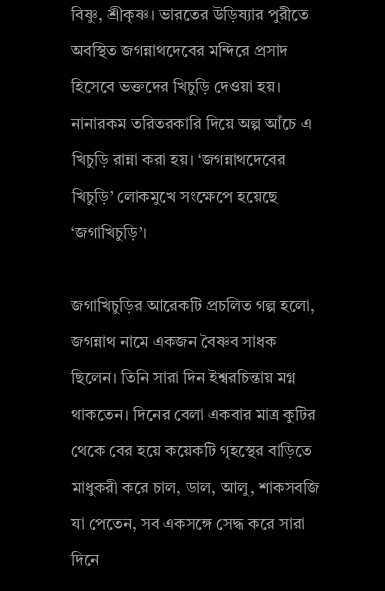বিষ্ণু, শ্রীকৃষ্ণ। ভারতের উড়িষ্যার পুরীতে অবস্থিত জগন্নাথদেবের মন্দিরে প্রসাদ হিসেবে ভক্তদের খিচুড়ি দেওয়া হয়। নানারকম তরিতরকারি দিয়ে অল্প আঁচে এ খিচুড়ি রান্না করা হয়। ‘জগন্নাথদেবের খিচুড়ি’ লোকমুখে সংক্ষেপে হয়েছে ‘জগাখিচুড়ি’।

জগাখিচুড়ির আরেকটি প্রচলিত গল্প হলো, জগন্নাথ নামে একজন বৈষ্ণব সাধক ছিলেন। তিনি সারা দিন ইশ্বরচিন্তায় মগ্ন থাকতেন। দিনের বেলা একবার মাত্র কুটির থেকে বের হয়ে কয়েকটি গৃহস্থের বাড়িতে মাধুকরী করে চাল, ডাল, আলু, শাকসবজি যা পেতেন, সব একসঙ্গে সেদ্ধ করে সারা দিনে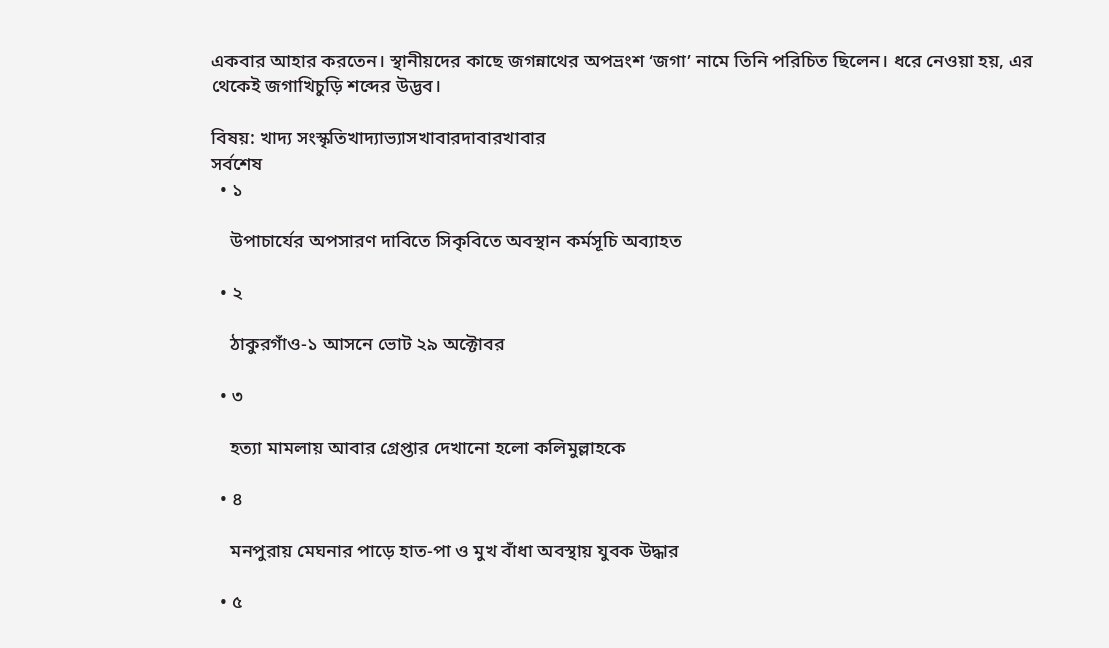একবার আহার করতেন। স্থানীয়দের কাছে জগন্নাথের অপভ্রংশ ‘জগা’ নামে তিনি পরিচিত ছিলেন। ধরে নেওয়া হয়, এর থেকেই জগাখিচুড়ি শব্দের উদ্ভব।

বিষয়: খাদ্য সংস্কৃতিখাদ্যাভ্যাসখাবারদাবারখাবার
সর্বশেষ
  • ১

    উপাচার্যের অপসারণ দাবিতে সিকৃবিতে অবস্থান কর্মসূচি অব্যাহত

  • ২

    ঠাকুরগাঁও-১ আসনে ভোট ২৯ অক্টোবর

  • ৩

    হত্যা মামলায় আবার গ্রেপ্তার দেখানো হলো কলিমুল্লাহকে

  • ৪

    মনপুরায় মেঘনার পাড়ে হাত-পা ও মুখ বাঁধা অবস্থায় যুবক উদ্ধার

  • ৫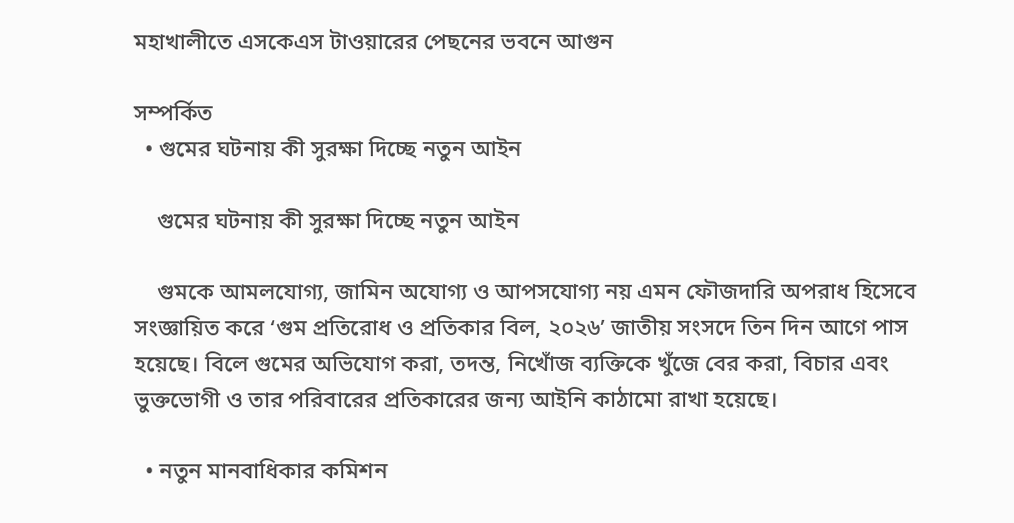মহাখালীতে এসকেএস টাওয়ারের পেছনের ভবনে আগুন

সম্পর্কিত
  • গুমের ঘটনায় কী সুরক্ষা দিচ্ছে নতুন আইন

    গুমের ঘটনায় কী সুরক্ষা দিচ্ছে নতুন আইন

    গুমকে আমলযোগ্য, জামিন অযোগ্য ও আপসযোগ্য নয় এমন ফৌজদারি অপরাধ হিসেবে সংজ্ঞায়িত করে ‘গুম প্রতিরোধ ও প্রতিকার বিল, ২০২৬’ জাতীয় সংসদে তিন দিন আগে পাস হয়েছে। বিলে গুমের অভিযোগ করা, তদন্ত, নিখোঁজ ব্যক্তিকে খুঁজে বের করা, বিচার এবং ভুক্তভোগী ও তার পরিবারের প্রতিকারের জন্য আইনি কাঠামো রাখা হয়েছে।

  • নতুন মানবাধিকার কমিশন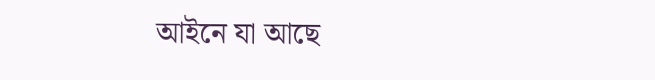আইনে যা আছে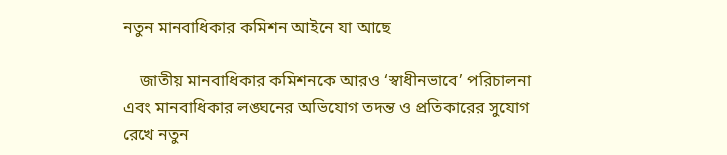নতুন মানবাধিকার কমিশন আইনে যা আছে

    জাতীয় মানবাধিকার কমিশনকে আরও ‘স্বাধীনভাবে’ পরিচালনা এবং মানবাধিকার লঙ্ঘনের অভিযোগ তদন্ত ও প্রতিকারের সুযোগ রেখে নতুন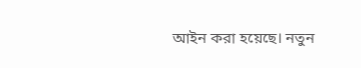আইন করা হয়েছে। নতুন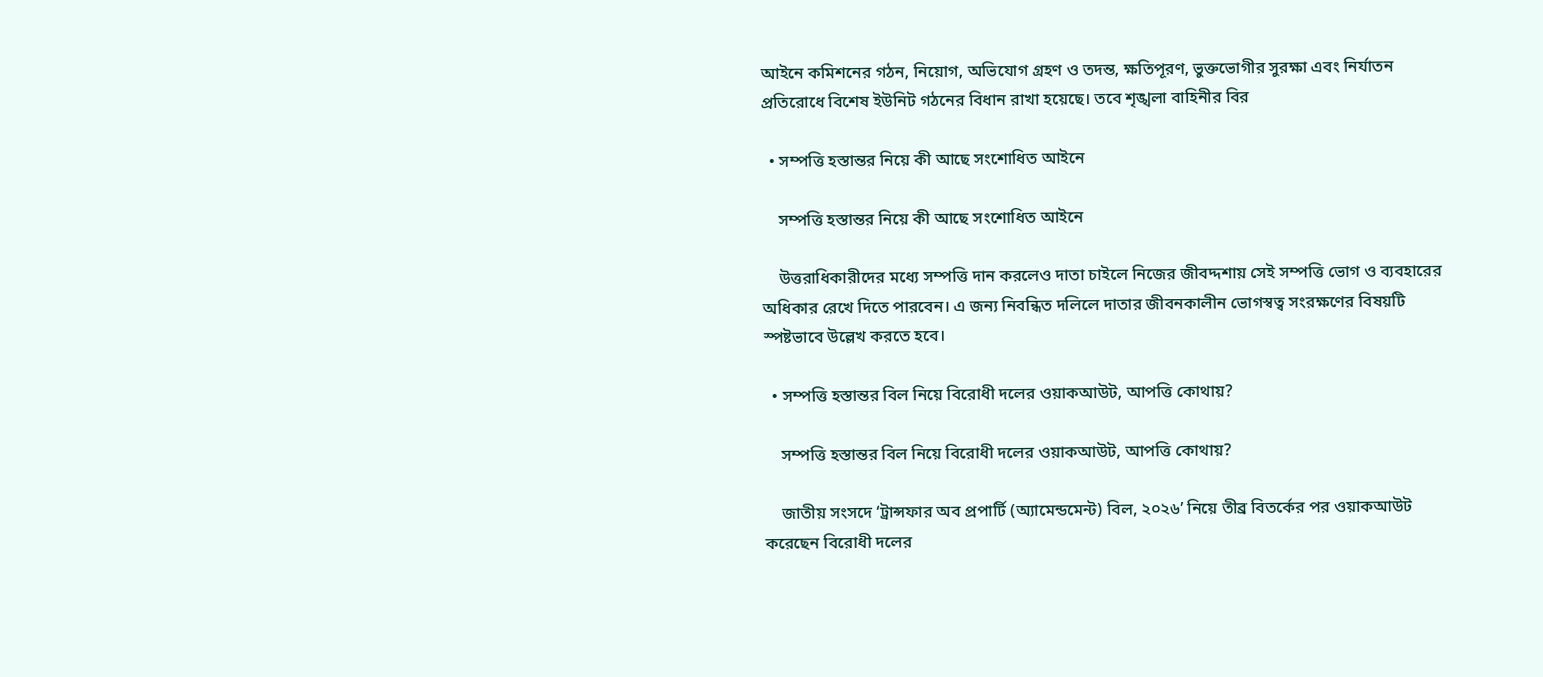আইনে কমিশনের গঠন, নিয়োগ, অভিযোগ গ্রহণ ও তদন্ত, ক্ষতিপূরণ, ভুক্তভোগীর সুরক্ষা এবং নির্যাতন প্রতিরোধে বিশেষ ইউনিট গঠনের বিধান রাখা হয়েছে। তবে শৃঙ্খলা বাহিনীর বির

  • সম্পত্তি হস্তান্তর নিয়ে কী আছে সংশোধিত আইনে

    সম্পত্তি হস্তান্তর নিয়ে কী আছে সংশোধিত আইনে

    উত্তরাধিকারীদের মধ্যে সম্পত্তি দান করলেও দাতা চাইলে নিজের জীবদ্দশায় সেই সম্পত্তি ভোগ ও ব্যবহারের অধিকার রেখে দিতে পারবেন। এ জন্য নিবন্ধিত দলিলে দাতার জীবনকালীন ভোগস্বত্ব সংরক্ষণের বিষয়টি স্পষ্টভাবে উল্লেখ করতে হবে।

  • সম্পত্তি হস্তান্তর বিল নিয়ে বিরোধী দলের ওয়াকআউট, আপত্তি কোথায়?

    সম্পত্তি হস্তান্তর বিল নিয়ে বিরোধী দলের ওয়াকআউট, আপত্তি কোথায়?

    জাতীয় সংসদে ‘ট্রান্সফার অব প্রপার্টি (অ্যামেন্ডমেন্ট) বিল, ২০২৬’ নিয়ে তীব্র বিতর্কের পর ওয়াকআউট করেছেন বিরোধী দলের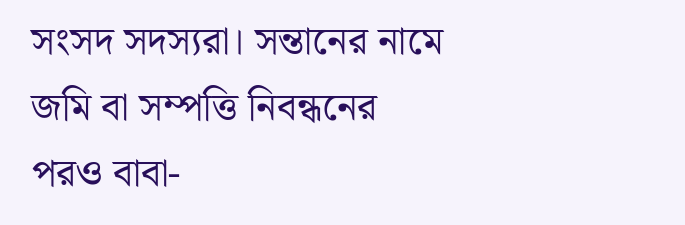সংসদ সদস্যরা। সন্তানের নামে জমি বা সম্পত্তি নিবন্ধনের পরও বাবা-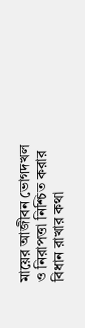মায়ের আজীবন ভোগদখল ও নিরাপত্তা নিশ্চিত করার বিধান রাখার কথা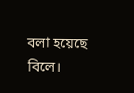বলা হয়েছে বিলে।